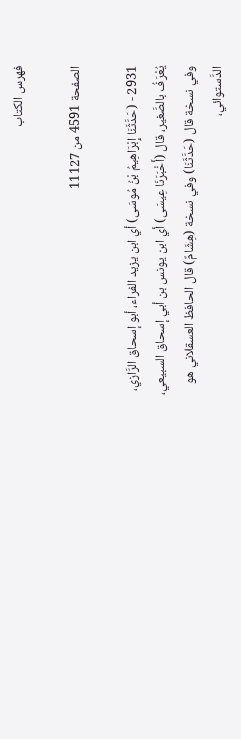فهرس الكتاب

الصفحة 4591 من 11127

2931 - (حَدَّثَنَا إِبْرَاهِيمُ بْنُ مُوسَى) أي ابن يزيد الفراء، أبو إسحاق الرَّازي، يُعْرَفُ بالصَّغير، قال (أَخْبَرَنَا عِيسَى) أي ابن يونس بن أبي إسحاق السبيعي، وفي نسخة قال (حَدَّثَنَا) وفي نسخة (هِشَامٌ) قال الحافظ العسقلاني هو الدَّستوائي،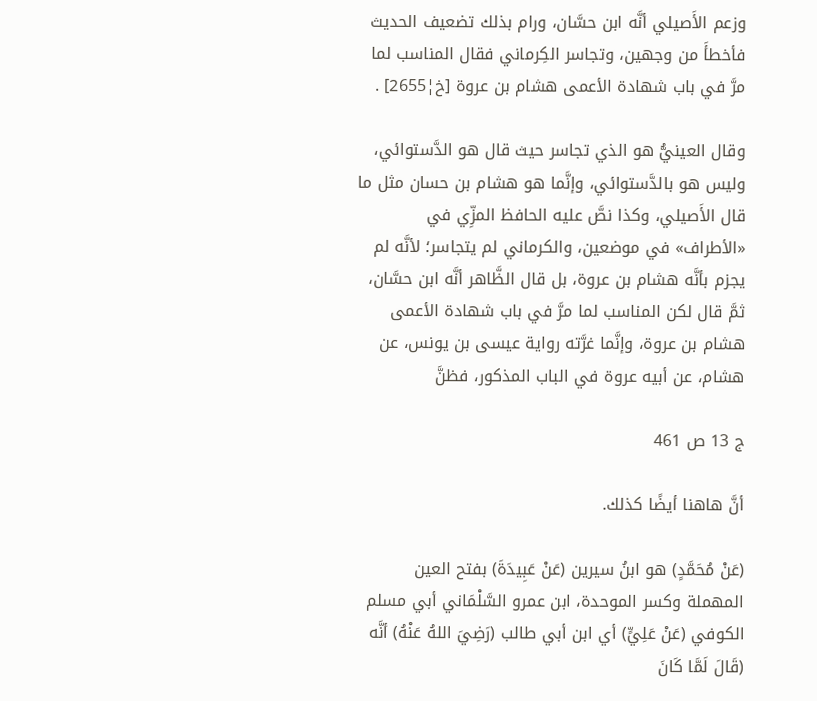وزعم الأَصيلي أنَّه ابن حسَّان، ورام بذلك تضعيف الحديث فأخطأَ من وجهين، وتجاسر الكِرماني فقال المناسب لما مرَّ في باب شهادة الأعمى هشام بن عروة [خ¦2655] .

وقال العينيُّ هو الذي تجاسر حيث قال هو الدَّستوائي، وليس هو بالدَّستوائي، وإنَّما هو هشام بن حسان مثل ما قال الأَصيلي، وكذا نصَّ عليه الحافظ المزِّي في «الأطراف» في موضعين، والكرماني لم يتجاسر؛ لأنَّه لم يجزم بأنَّه هشام بن عروة، بل قال الظَّاهر أنَّه ابن حسَّان، ثمَّ قال لكن المناسب لما مرَّ في باب شهادة الأعمى هشام بن عروة، وإنَّما غرَّته رواية عيسى بن يونس، عن هشام، عن أبيه عروة في الباب المذكور، فظنَّ

ج 13 ص 461

أنَّ هاهنا أيضًا كذلك.

(عَنْ مُحَمَّدٍ) هو ابنُ سيرين (عَنْ عَبِيدَةَ) بفتح العين المهملة وكسر الموحدة، ابن عمرو السَّلْمَاني أبي مسلم الكوفي (عَنْ عَلِيٍّ) أي ابن أبي طالب (رَضِيَ اللهُ عَنْهُ) أنَّه (قَالَ لَمَّا كَانَ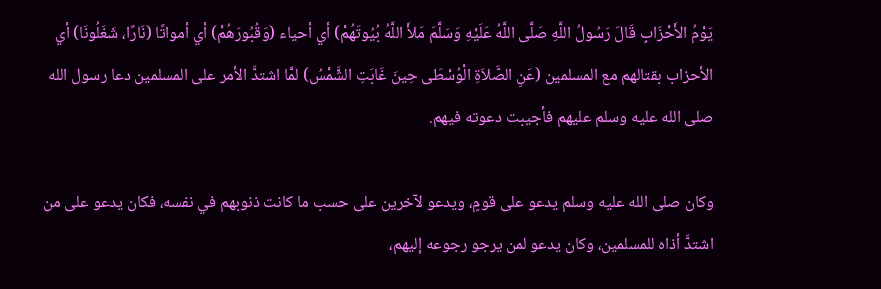يَوْمُ الأَحْزَابِ قَالَ رَسُولُ اللَّهِ صَلَّى اللَّهُ عَلَيْهِ وَسَلَّمَ مَلأَ اللَّهُ بُيُوتَهُمْ) أي أحياء (وَقُبُورَهُمْ) أي أمواتًا (نَارًا، شَغَلُونَا) أي الأحزاب بقتالهم مع المسلمين (عَنِ الصَّلاَةِ الْوُسْطَى حِينَ غَابَتِ الشَّمْسُ) لمَّا اشتدَّ الأمر على المسلمين دعا رسول الله صلى الله عليه وسلم عليهم فأجيبت دعوته فيهم.

وكان صلى الله عليه وسلم يدعو على قومٍ، ويدعو لآخرين على حسب ما كانت ذنوبهم في نفسه، فكان يدعو على من اشتدَّ أذاه للمسلمين، وكان يدعو لمن يرجو رجوعه إليهم،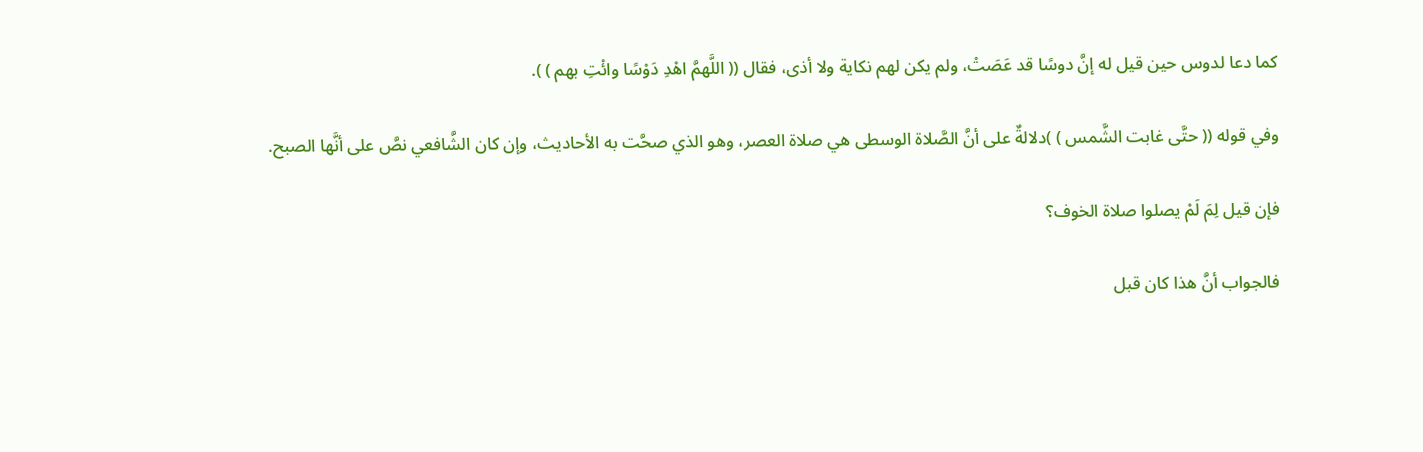كما دعا لدوس حين قيل له إنَّ دوسًا قد عَصَتْ، ولم يكن لهم نكاية ولا أذى، فقال (( اللَّهمَّ اهْدِ دَوْسًا وائْتِ بهم ) ).

وفي قوله (( حتَّى غابت الشَّمس ) )دلالةٌ على أنَّ الصَّلاة الوسطى هي صلاة العصر، وهو الذي صحَّت به الأحاديث، وإن كان الشَّافعي نصَّ على أنَّها الصبح.

فإن قيل لِمَ لَمْ يصلوا صلاة الخوف؟

فالجواب أنَّ هذا كان قبل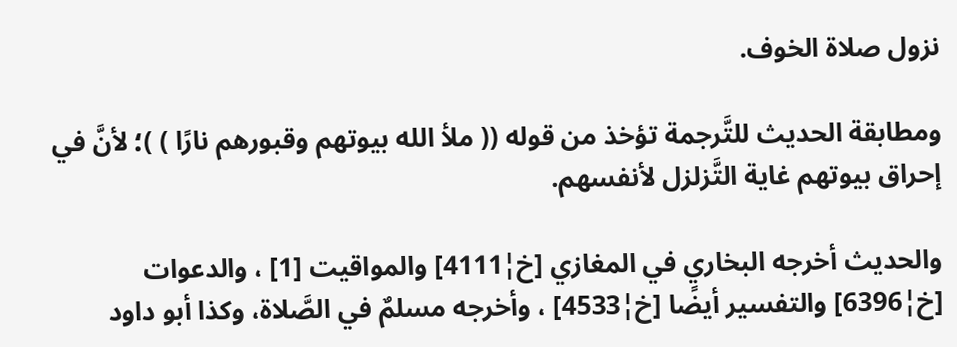نزول صلاة الخوف.

ومطابقة الحديث للتَّرجمة تؤخذ من قوله (( ملأ الله بيوتهم وقبورهم نارًا ) )؛ لأنَّ في إحراق بيوتهم غاية التَّزلزل لأنفسهم.

والحديث أخرجه البخاري في المغازي [خ¦4111] والمواقيت [1] ، والدعوات [خ¦6396] والتفسير أيضًا [خ¦4533] ، وأخرجه مسلمٌ في الصَّلاة، وكذا أبو داود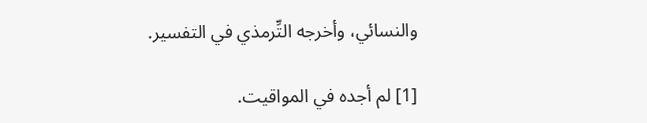والنسائي، وأخرجه التِّرمذي في التفسير.

[1] لم أجده في المواقيت.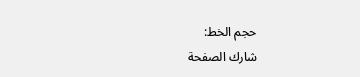حجم الخط:
شارك الصفحة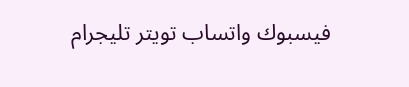فيسبوك واتساب تويتر تليجرام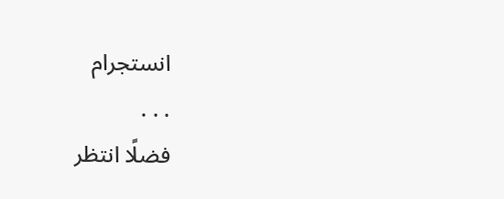انستجرام
. . .
فضلًا انتظر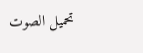تحميل الصوت